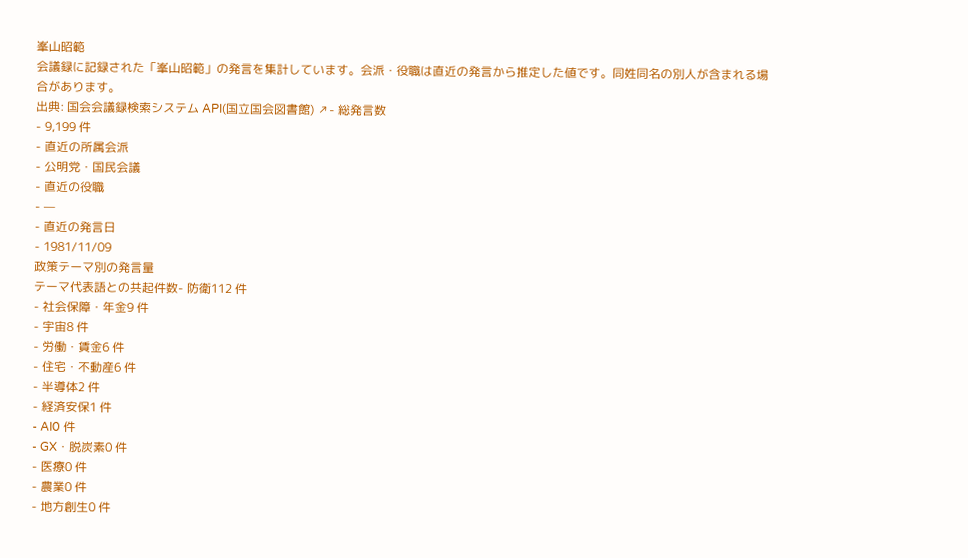峯山昭範
会議録に記録された「峯山昭範」の発言を集計しています。会派・役職は直近の発言から推定した値です。同姓同名の別人が含まれる場合があります。
出典: 国会会議録検索システム API(国立国会図書館) ↗- 総発言数
- 9,199 件
- 直近の所属会派
- 公明党・国民会議
- 直近の役職
- —
- 直近の発言日
- 1981/11/09
政策テーマ別の発言量
テーマ代表語との共起件数- 防衛112 件
- 社会保障・年金9 件
- 宇宙8 件
- 労働・賃金6 件
- 住宅・不動産6 件
- 半導体2 件
- 経済安保1 件
- AI0 件
- GX・脱炭素0 件
- 医療0 件
- 農業0 件
- 地方創生0 件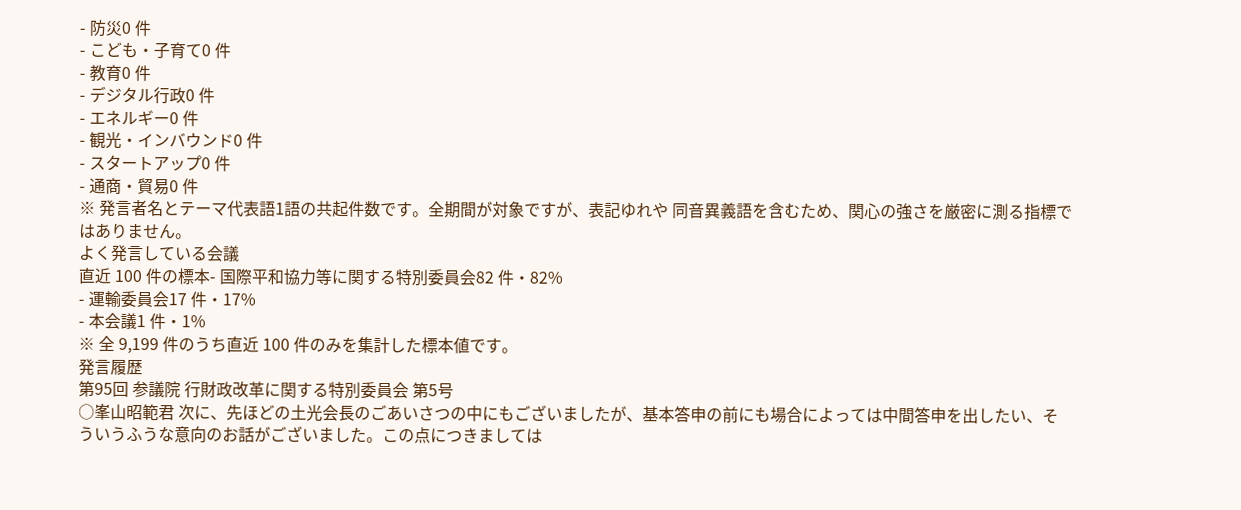- 防災0 件
- こども・子育て0 件
- 教育0 件
- デジタル行政0 件
- エネルギー0 件
- 観光・インバウンド0 件
- スタートアップ0 件
- 通商・貿易0 件
※ 発言者名とテーマ代表語1語の共起件数です。全期間が対象ですが、表記ゆれや 同音異義語を含むため、関心の強さを厳密に測る指標ではありません。
よく発言している会議
直近 100 件の標本- 国際平和協力等に関する特別委員会82 件・82%
- 運輸委員会17 件・17%
- 本会議1 件・1%
※ 全 9,199 件のうち直近 100 件のみを集計した標本値です。
発言履歴
第95回 参議院 行財政改革に関する特別委員会 第5号
○峯山昭範君 次に、先ほどの土光会長のごあいさつの中にもございましたが、基本答申の前にも場合によっては中間答申を出したい、そういうふうな意向のお話がございました。この点につきましては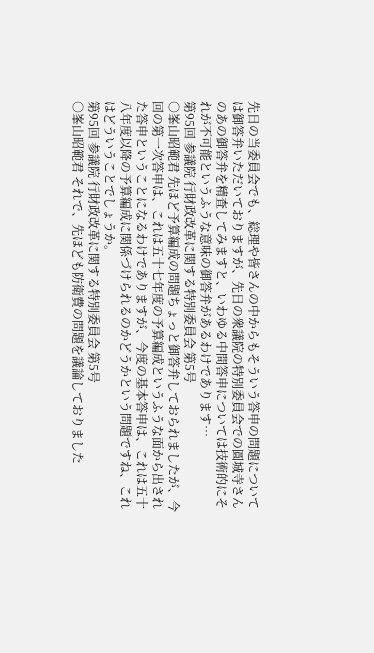先日の当委員会でも、総理や皆さんの中からもそういう答申の問題については御答弁いただいておりますが、先日の衆議院の特別委員会での圓城寺さんのあの御答弁を精査してみますと、いわゆる中間答申については技術的にそれが不可能というふうな意味の御答弁があるわけであります…
第95回 参議院 行財政改革に関する特別委員会 第5号
○峯山昭範君 先ほど予算編成の問題ちょっと御答弁しておられましたが、今回の第一次答申は、これは五十七年度の予算編成というふうな面から出された答申ということになるわけでありますが、今度の基本答申は、これは五十八年度以降の予算編成に関係づけられるのかどうかという問題ですね、これはどういうことでしょうか。
第95回 参議院 行財政改革に関する特別委員会 第5号
○峯山昭範君 それで、先ほども防衛費の問題を議論しておりました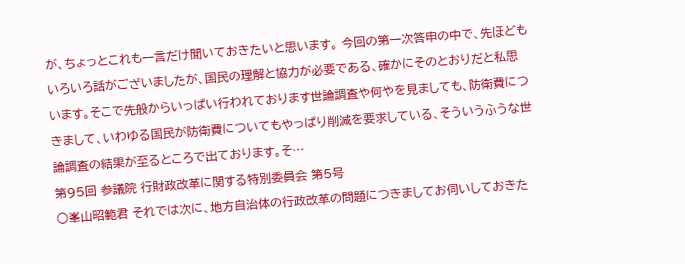が、ちょっとこれも一言だけ聞いておきたいと思います。 今回の第一次答申の中で、先ほどもいろいろ話がございましたが、国民の理解と協力が必要である、確かにそのとおりだと私思います。そこで先般からいっぱい行われております世論調査や何やを見ましても、防衛費につきまして、いわゆる国民が防衛費についてもやっぱり削減を要求している、そういうふうな世論調査の結果が至るところで出ております。そ…
第95回 参議院 行財政改革に関する特別委員会 第5号
○峯山昭範君 それでは次に、地方自治体の行政改革の問題につきましてお伺いしておきた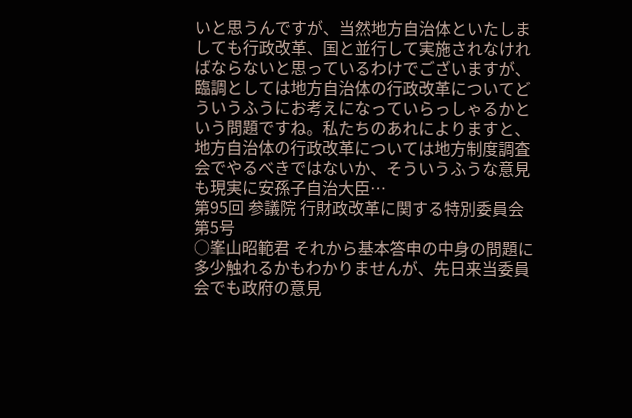いと思うんですが、当然地方自治体といたしましても行政改革、国と並行して実施されなければならないと思っているわけでございますが、臨調としては地方自治体の行政改革についてどういうふうにお考えになっていらっしゃるかという問題ですね。私たちのあれによりますと、地方自治体の行政改革については地方制度調査会でやるべきではないか、そういうふうな意見も現実に安孫子自治大臣…
第95回 参議院 行財政改革に関する特別委員会 第5号
○峯山昭範君 それから基本答申の中身の問題に多少触れるかもわかりませんが、先日来当委員会でも政府の意見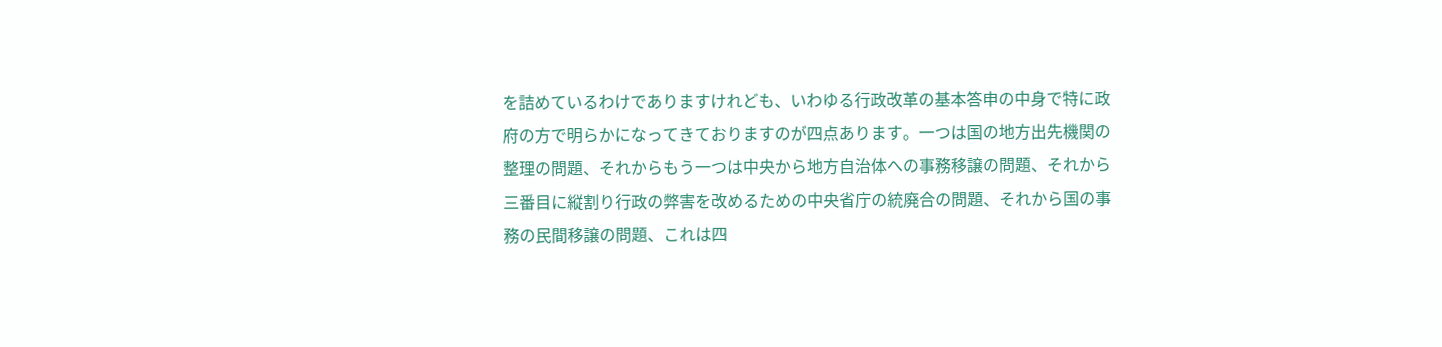を詰めているわけでありますけれども、いわゆる行政改革の基本答申の中身で特に政府の方で明らかになってきておりますのが四点あります。一つは国の地方出先機関の整理の問題、それからもう一つは中央から地方自治体への事務移譲の問題、それから三番目に縦割り行政の弊害を改めるための中央省庁の統廃合の問題、それから国の事務の民間移譲の問題、これは四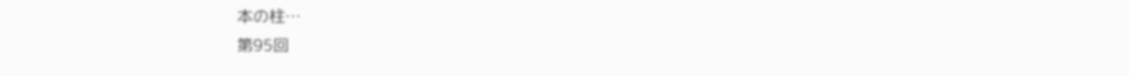本の柱…
第95回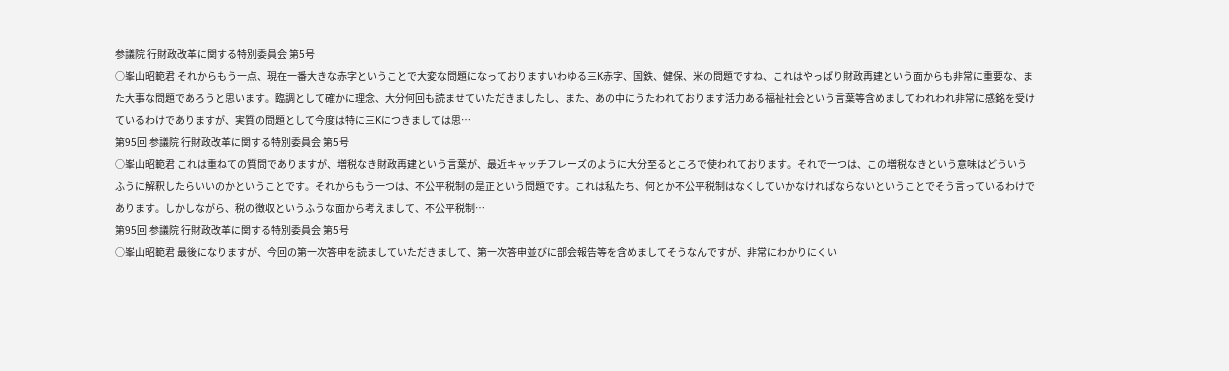参議院 行財政改革に関する特別委員会 第5号
○峯山昭範君 それからもう一点、現在一番大きな赤字ということで大変な問題になっておりますいわゆる三K赤字、国鉄、健保、米の問題ですね、これはやっぱり財政再建という面からも非常に重要な、また大事な問題であろうと思います。臨調として確かに理念、大分何回も読ませていただきましたし、また、あの中にうたわれております活力ある福祉社会という言葉等含めましてわれわれ非常に感銘を受けているわけでありますが、実質の問題として今度は特に三Kにつきましては思…
第95回 参議院 行財政改革に関する特別委員会 第5号
○峯山昭範君 これは重ねての質問でありますが、増税なき財政再建という言葉が、最近キャッチフレーズのように大分至るところで使われております。それで一つは、この増税なきという意味はどういうふうに解釈したらいいのかということです。それからもう一つは、不公平税制の是正という問題です。これは私たち、何とか不公平税制はなくしていかなければならないということでそう言っているわけであります。しかしながら、税の徴収というふうな面から考えまして、不公平税制…
第95回 参議院 行財政改革に関する特別委員会 第5号
○峯山昭範君 最後になりますが、今回の第一次答申を読ましていただきまして、第一次答申並びに部会報告等を含めましてそうなんですが、非常にわかりにくい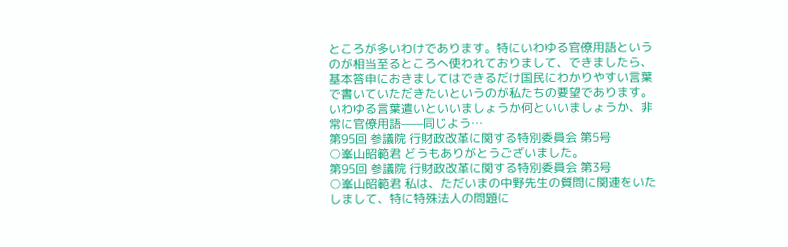ところが多いわけであります。特にいわゆる官僚用語というのが相当至るところへ使われておりまして、できましたら、基本答申におきましてはできるだけ国民にわかりやすい言葉で書いていただきたいというのが私たちの要望であります。いわゆる言葉遣いといいましょうか何といいましょうか、非常に官僚用語——同じよう…
第95回 参議院 行財政改革に関する特別委員会 第5号
○峯山昭範君 どうもありがとうございました。
第95回 参議院 行財政改革に関する特別委員会 第3号
○峯山昭範君 私は、ただいまの中野先生の質問に関連をいたしまして、特に特殊法人の問題に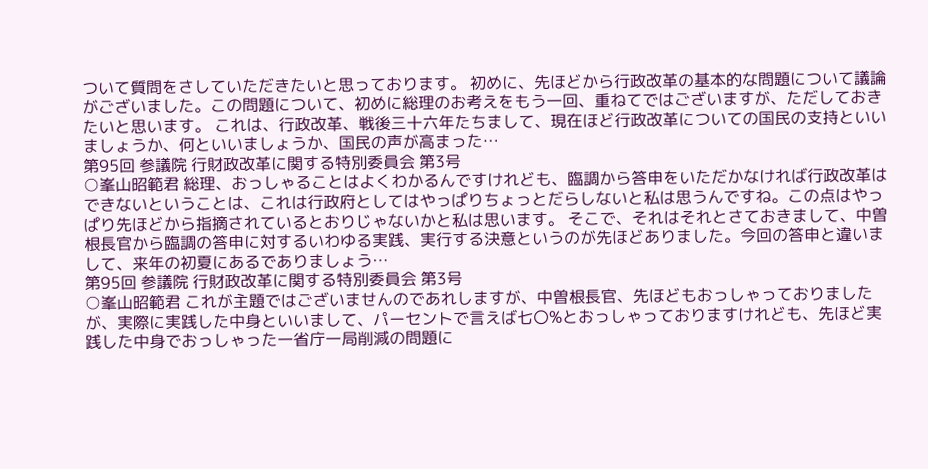ついて質問をさしていただきたいと思っております。 初めに、先ほどから行政改革の基本的な問題について議論がございました。この問題について、初めに総理のお考えをもう一回、重ねてではございますが、ただしておきたいと思います。 これは、行政改革、戦後三十六年たちまして、現在ほど行政改革についての国民の支持といいましょうか、何といいましょうか、国民の声が高まった…
第95回 参議院 行財政改革に関する特別委員会 第3号
○峯山昭範君 総理、おっしゃることはよくわかるんですけれども、臨調から答申をいただかなければ行政改革はできないということは、これは行政府としてはやっぱりちょっとだらしないと私は思うんですね。この点はやっぱり先ほどから指摘されているとおりじゃないかと私は思います。 そこで、それはそれとさておきまして、中曽根長官から臨調の答申に対するいわゆる実践、実行する決意というのが先ほどありました。今回の答申と違いまして、来年の初夏にあるでありましょう…
第95回 参議院 行財政改革に関する特別委員会 第3号
○峯山昭範君 これが主題ではございませんのであれしますが、中曽根長官、先ほどもおっしゃっておりましたが、実際に実践した中身といいまして、パーセントで言えば七〇%とおっしゃっておりますけれども、先ほど実践した中身でおっしゃった一省庁一局削減の問題に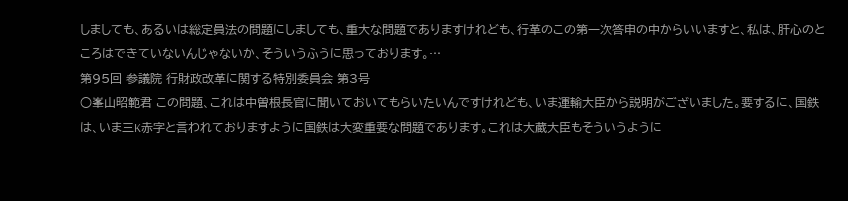しましても、あるいは総定員法の問題にしましても、重大な問題でありますけれども、行革のこの第一次答申の中からいいますと、私は、肝心のところはできていないんじゃないか、そういうふうに思っております。…
第95回 参議院 行財政改革に関する特別委員会 第3号
○峯山昭範君 この問題、これは中曽根長官に聞いておいてもらいたいんですけれども、いま運輸大臣から説明がございました。要するに、国鉄は、いま三K赤字と言われておりますように国鉄は大変重要な問題であります。これは大蔵大臣もそういうように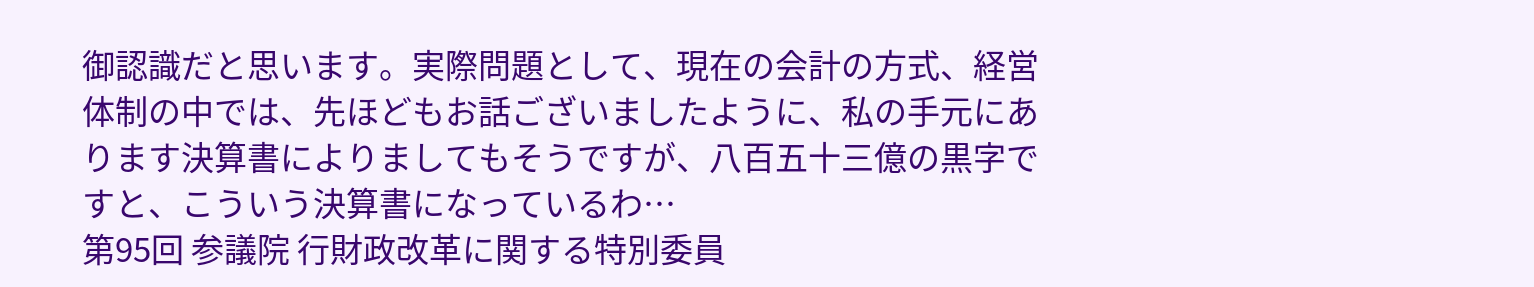御認識だと思います。実際問題として、現在の会計の方式、経営体制の中では、先ほどもお話ございましたように、私の手元にあります決算書によりましてもそうですが、八百五十三億の黒字ですと、こういう決算書になっているわ…
第95回 参議院 行財政改革に関する特別委員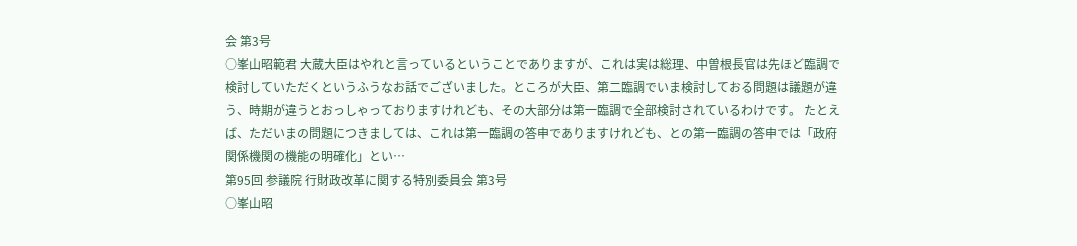会 第3号
○峯山昭範君 大蔵大臣はやれと言っているということでありますが、これは実は総理、中曽根長官は先ほど臨調で検討していただくというふうなお話でございました。ところが大臣、第二臨調でいま検討しておる問題は議題が違う、時期が違うとおっしゃっておりますけれども、その大部分は第一臨調で全部検討されているわけです。 たとえば、ただいまの問題につきましては、これは第一臨調の答申でありますけれども、との第一臨調の答申では「政府関係機関の機能の明確化」とい…
第95回 参議院 行財政改革に関する特別委員会 第3号
○峯山昭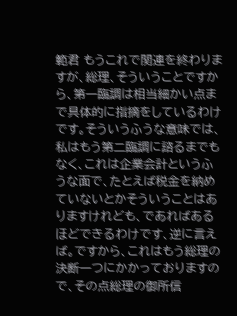範君 もうこれで関連を終わりますが、総理、そういうことですから、第一臨調は相当細かい点まで具体的に指摘をしているわけです。そういうふうな意味では、私はもう第二臨調に諮るまでもなく、これは企業会計というふうな面で、たとえば税金を納めていないとかそういうことはありますけれども、であればあるほどできるわけです、逆に言えば。ですから、これはもう総理の決断一つにかかっておりますので、その点総理の御所信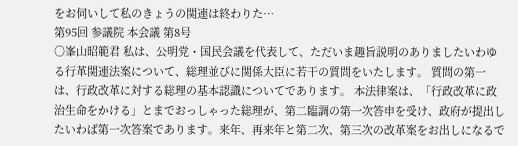をお伺いして私のきょうの関連は終わりた…
第95回 参議院 本会議 第8号
○峯山昭範君 私は、公明党・国民会議を代表して、ただいま趣旨説明のありましたいわゆる行革関連法案について、総理並びに関係大臣に若干の質問をいたします。 質問の第一は、行政改革に対する総理の基本認識についてであります。 本法律案は、「行政改革に政治生命をかける」とまでおっしゃった総理が、第二臨調の第一次答申を受け、政府が提出したいわば第一次答案であります。来年、再来年と第二次、第三次の改革案をお出しになるで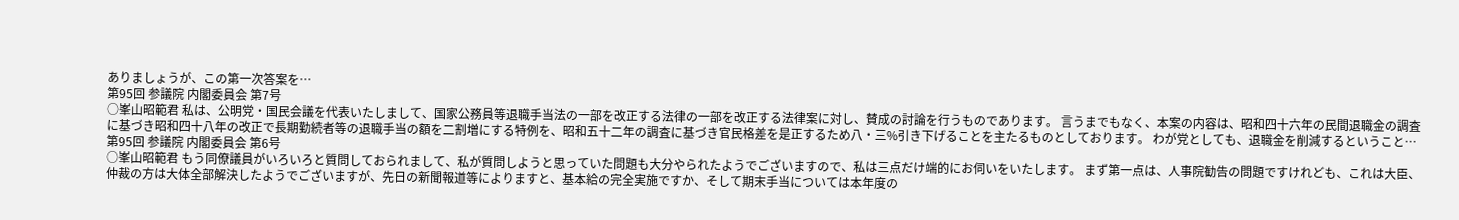ありましょうが、この第一次答案を…
第95回 参議院 内閣委員会 第7号
○峯山昭範君 私は、公明党・国民会議を代表いたしまして、国家公務員等退職手当法の一部を改正する法律の一部を改正する法律案に対し、賛成の討論を行うものであります。 言うまでもなく、本案の内容は、昭和四十六年の民間退職金の調査に基づき昭和四十八年の改正で長期勤続者等の退職手当の額を二割増にする特例を、昭和五十二年の調査に基づき官民格差を是正するため八・三%引き下げることを主たるものとしております。 わが党としても、退職金を削減するということ…
第95回 参議院 内閣委員会 第6号
○峯山昭範君 もう同僚議員がいろいろと質問しておられまして、私が質問しようと思っていた問題も大分やられたようでございますので、私は三点だけ端的にお伺いをいたします。 まず第一点は、人事院勧告の問題ですけれども、これは大臣、仲裁の方は大体全部解決したようでございますが、先日の新聞報道等によりますと、基本給の完全実施ですか、そして期末手当については本年度の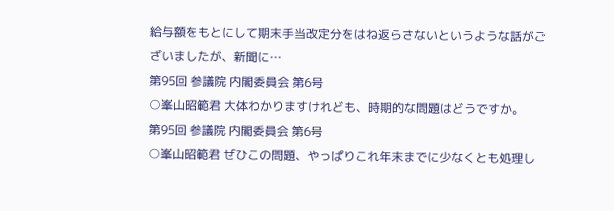給与額をもとにして期末手当改定分をはね返らさないというような話がございましたが、新聞に…
第95回 参議院 内閣委員会 第6号
○峯山昭範君 大体わかりますけれども、時期的な問題はどうですか。
第95回 参議院 内閣委員会 第6号
○峯山昭範君 ぜひこの問題、やっぱりこれ年末までに少なくとも処理し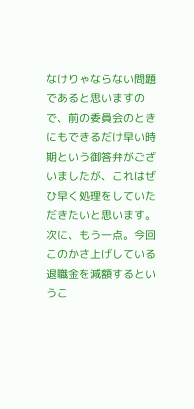なけりゃならない問題であると思いますので、前の委員会のときにもできるだけ早い時期という御答弁がございましたが、これはぜひ早く処理をしていただきたいと思います。 次に、もう一点。今回このかさ上げしている退職金を減額するというこ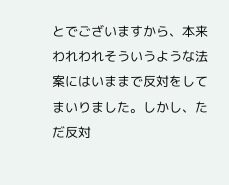とでございますから、本来われわれそういうような法案にはいままで反対をしてまいりました。しかし、ただ反対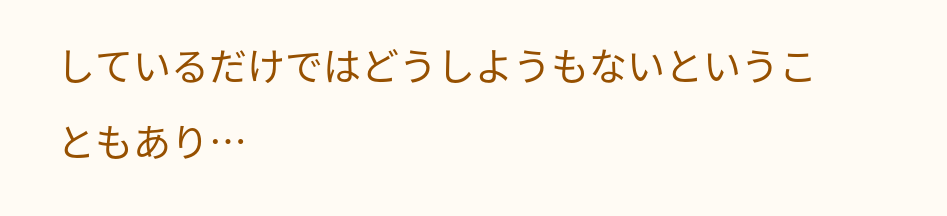しているだけではどうしようもないということもあり…